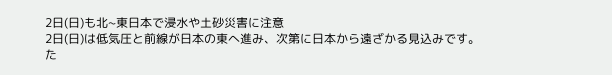2日(日)も北~東日本で浸水や土砂災害に注意
2日(日)は低気圧と前線が日本の東へ進み、次第に日本から遠ざかる見込みです。
た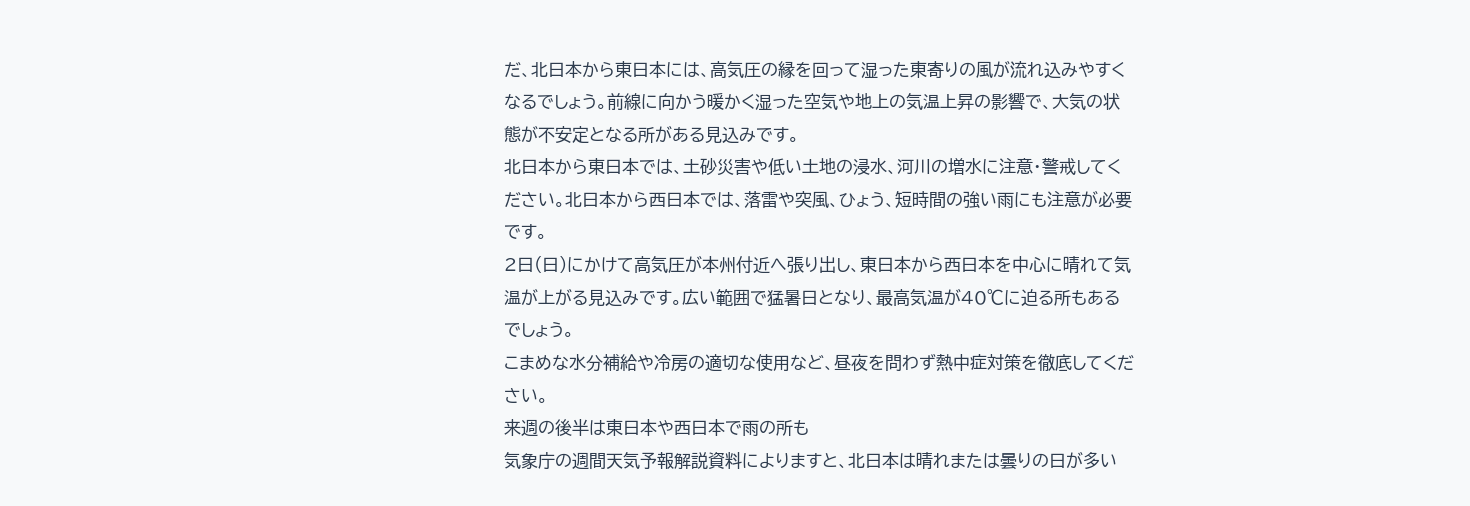だ、北日本から東日本には、高気圧の縁を回って湿った東寄りの風が流れ込みやすくなるでしょう。前線に向かう暖かく湿った空気や地上の気温上昇の影響で、大気の状態が不安定となる所がある見込みです。
北日本から東日本では、土砂災害や低い土地の浸水、河川の増水に注意・警戒してください。北日本から西日本では、落雷や突風、ひょう、短時間の強い雨にも注意が必要です。
2日(日)にかけて高気圧が本州付近へ張り出し、東日本から西日本を中心に晴れて気温が上がる見込みです。広い範囲で猛暑日となり、最高気温が40℃に迫る所もあるでしょう。
こまめな水分補給や冷房の適切な使用など、昼夜を問わず熱中症対策を徹底してください。
来週の後半は東日本や西日本で雨の所も
気象庁の週間天気予報解説資料によりますと、北日本は晴れまたは曇りの日が多い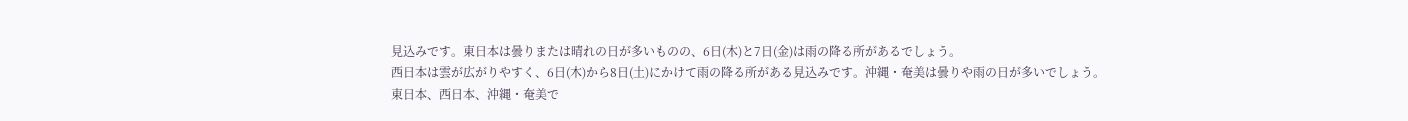見込みです。東日本は曇りまたは晴れの日が多いものの、6日(木)と7日(金)は雨の降る所があるでしょう。
西日本は雲が広がりやすく、6日(木)から8日(土)にかけて雨の降る所がある見込みです。沖縄・奄美は曇りや雨の日が多いでしょう。
東日本、西日本、沖縄・奄美で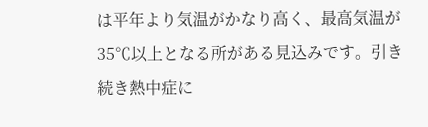は平年より気温がかなり高く、最高気温が35℃以上となる所がある見込みです。引き続き熱中症に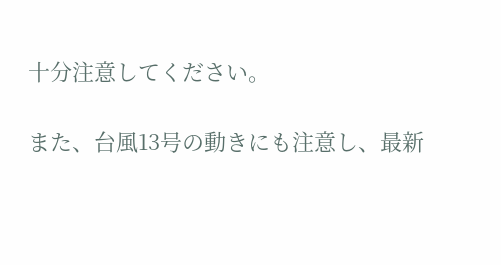十分注意してください。

また、台風13号の動きにも注意し、最新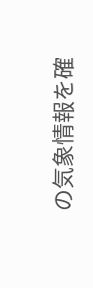の気象情報を確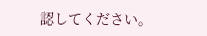認してください。